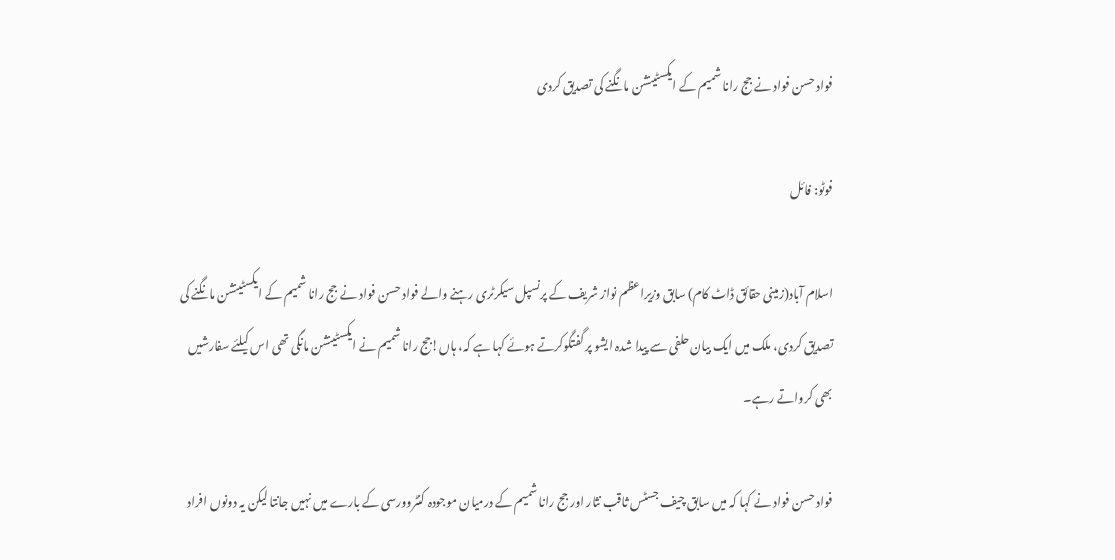فواد حسن فواد نے جج رانا شمیم کے ایکسٹینشن مانگنے کی تصدیق کردی

فوٹو: فائل

اسلام آباد(زمینی حقائق ڈاٹ کام) سابق وزیراعظم نواز شریف کے پرنسپل سیکرٹری رہنے والے فواد حسن فواد نے جج رانا شمیم کے ایکسٹینشن مانگنے کی تصدیق کردی، ملک میں ایک بیان حلفی سے پیدا شدہ ایشو پر گفتگوکرتے ہوئے کہا ہے کہ، ہاں!جج رانا شمیم نے ایکسٹینشن مانگی تھی اس کیلئے سفارشیں بھی کرواتے رہے۔

فواد حسن فواد نے کہا کہ میں سابق چیف جسٹس ثاقب نثار اور جج رانا شمیم کے درمیان موجودہ کنٹروورسی کے بارے میں نہیں جانتا لیکن یہ دونوں افراد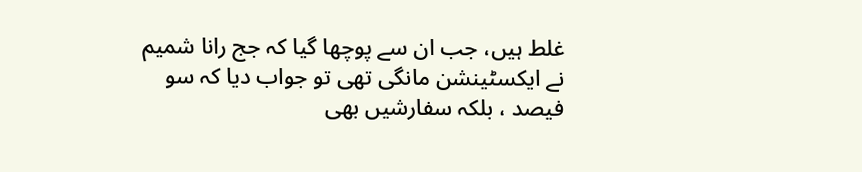غلط ہیں، جب ان سے پوچھا گیا کہ جج رانا شمیم نے ایکسٹینشن مانگی تھی تو جواب دیا کہ سو فیصد ، بلکہ سفارشیں بھی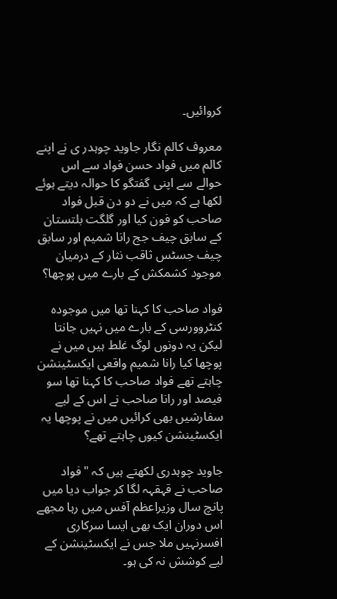کروائیں۔

معروف کالم نگار جاوید چوہدر ی نے اپنے کالم میں فواد حسن فواد سے اس حوالے سے اپنی گفتگو کا حوالہ دیتے ہوئے لکھا ہے کہ میں نے دو دن قبل فواد صاحب کو فون کیا اور گلگت بلتستان کے سابق چیف جج رانا شمیم اور سابق چیف جسٹس ثاقب نثار کے درمیان موجود کشمکش کے بارے میں پوچھا؟

فواد صاحب کا کہنا تھا میں موجودہ کنٹروورسی کے بارے میں نہیں جانتا لیکن یہ دونوں لوگ غلط ہیں میں نے پوچھا کیا رانا شمیم واقعی ایکسٹینشن چاہتے تھے فواد صاحب کا کہنا تھا سو فیصد اور رانا صاحب نے اس کے لیے سفارشیں بھی کرائیں میں نے پوچھا یہ ایکسٹینشن کیوں چاہتے تھے؟

جاوید چوہدری لکھتے ہیں کہ "فواد صاحب نے قہقہہ لگا کر جواب دیا میں پانچ سال وزیراعظم آفس میں رہا مجھے اس دوران ایک بھی ایسا سرکاری افسرنہیں ملا جس نے ایکسٹینشن کے لیے کوشش نہ کی ہو۔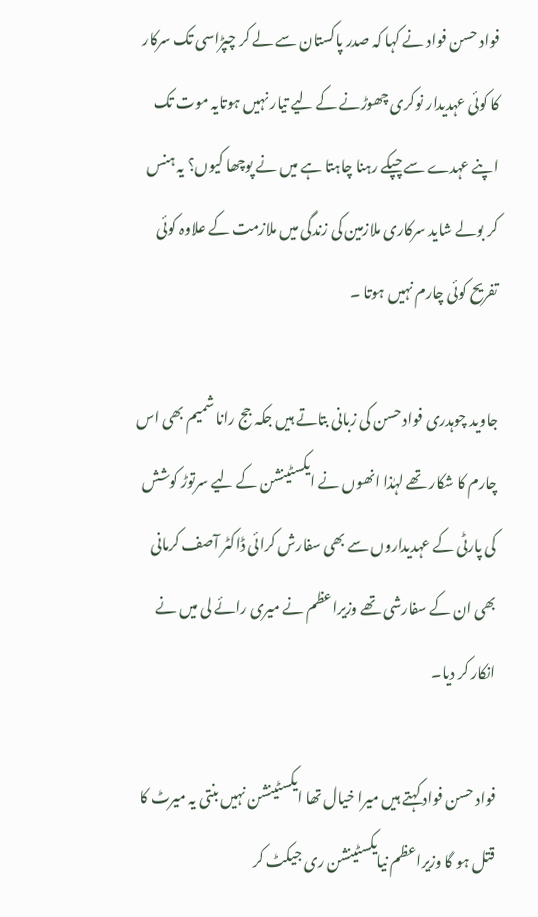فواد حسن فواد نے کہا کہ صدر پاکستان سے لے کر چپڑاسی تک سرکار کا کوئی عہدیدار نوکری چھوڑنے کے لیے تیار نہیں ہوتایہ موت تک اپنے عہدے سے چپکے رہنا چاہتا ہے میں نے پوچھا کیوں؟ یہ ہنس کر بولے شاید سرکاری ملازمین کی زندگی میں ملازمت کے علاوہ کوئی تفریح کوئی چارم نہیں ہوتا ۔

جاوید چوہدری فواد حسن کی زبانی بتاتے ہیں جکہ جج رانا شمیم بھی اس چارم کا شکار تھے لہٰذا انھوں نے ایکسٹینشن کے لیے سرتوڑ کوشش کی پارٹی کے عہدیداروں سے بھی سفارش کرائی ڈاکٹر آصف کرمانی بھی ان کے سفارشی تھے وزیراعظم نے میری رائے لی میں نے انکار کر دیا۔

فواد حسن فواد کہتے ہیں میرا خیال تھا ایکسٹینشن نہیں بنتی یہ میرٹ کا قتل ہو گا وزیراعظم نیایکسٹینشن ری جیکٹ کر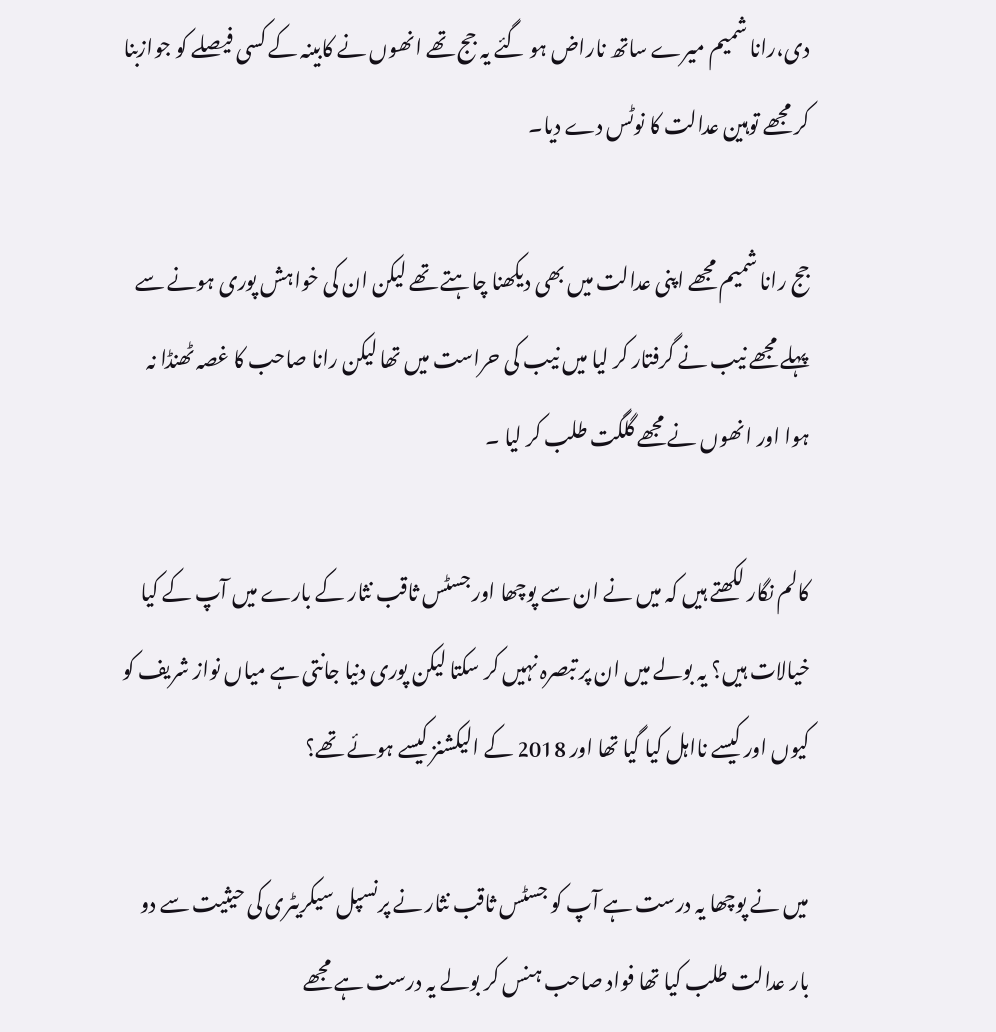دی،رانا شمیم میرے ساتھ ناراض ہو گئے یہ جج تھے انھوں نے کابینہ کے کسی فیصلے کو جوازبنا کر مجھے توہین عدالت کا نوٹس دے دیا۔

جج رانا شمیم مجھے اپنی عدالت میں بھی دیکھنا چاہتے تھے لیکن ان کی خواہش پوری ہونے سے پہلے مجھے نیب نے گرفتار کر لیا میں نیب کی حراست میں تھا لیکن رانا صاحب کا غصہ ٹھنڈا نہ ہوا اور انھوں نے مجھے گلگت طلب کر لیا ۔

کالم نگار لکھتے ہیں کہ میں نے ان سے پوچھا اور جسٹس ثاقب نثار کے بارے میں آپ کے کیا خیالات ہیں؟ یہ بولے میں ان پر تبصرہ نہیں کر سکتا لیکن پوری دنیا جانتی ہے میاں نواز شریف کو کیوں اور کیسے نااہل کیا گیا تھا اور 2018 کے الیکشنز کیسے ہوئے تھے؟

میں نے پوچھا یہ درست ہے آپ کو جسٹس ثاقب نثار نے پرنسپل سیکریٹری کی حیثیت سے دو بار عدالت طلب کیا تھا فواد صاحب ہنس کر بولے یہ درست ہے مجھے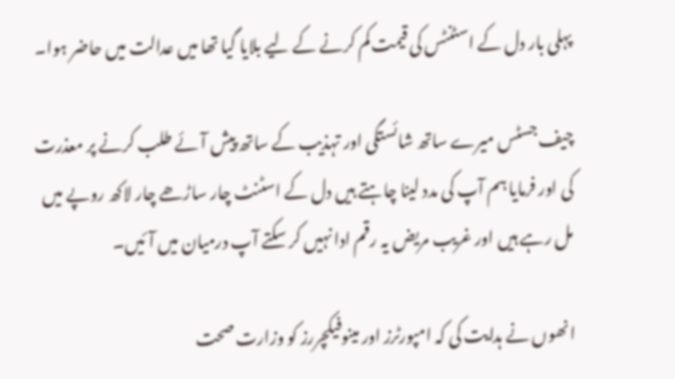پہلی بار دل کے اسٹنٹس کی قیمت کم کرنے کے لیے بلایا گیا تھا میں عدالت میں حاضر ہوا۔

چیف جسٹس میرے ساتھ شائستگی اور تہذیب کے ساتھ پیش آئے طلب کرنے پر معذرت کی اور فرمایا ہم آپ کی مدد لینا چاہتے ہیں دل کے اسٹنٹ چار ساڑھے چار لاکھ روپے میں مل رہے ہیں اور غریب مریض یہ رقم ادا نہیں کر سکتے آپ درمیان میں آئیں۔

انھوں نے ہدایت کی کہ امپورٹرز اور مینوفیکچررز کو وزارت صحت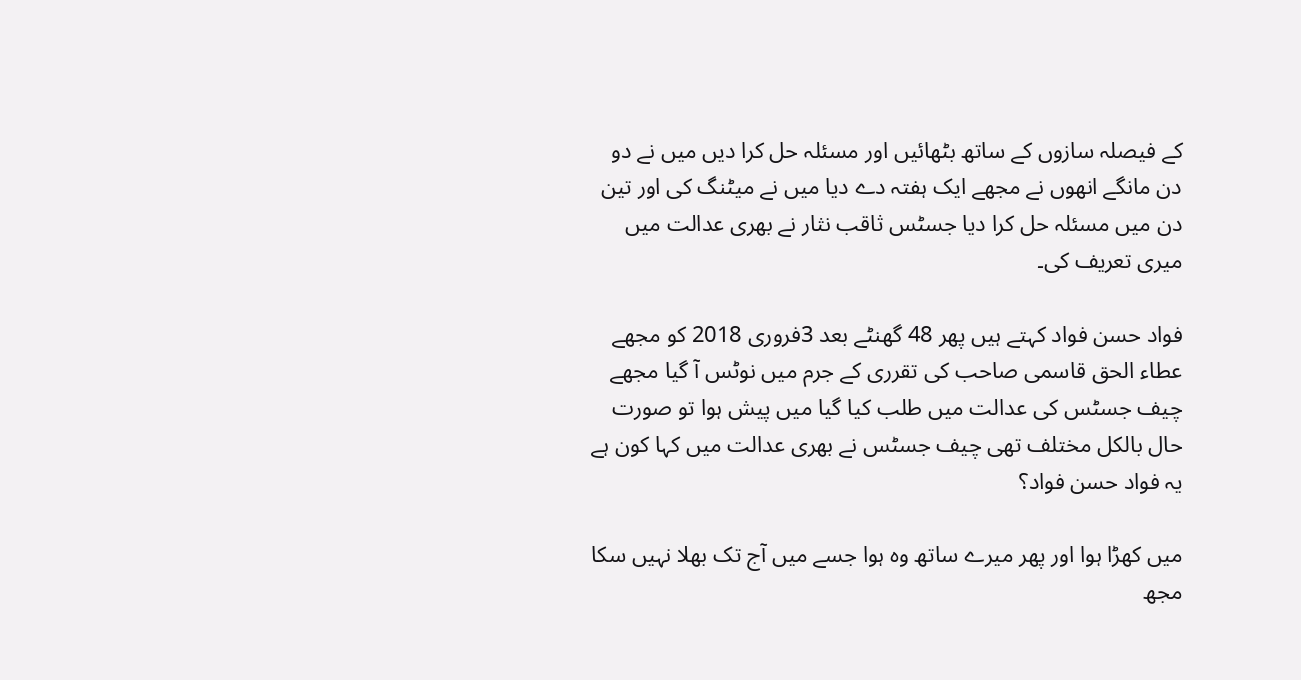کے فیصلہ سازوں کے ساتھ بٹھائیں اور مسئلہ حل کرا دیں میں نے دو دن مانگے انھوں نے مجھے ایک ہفتہ دے دیا میں نے میٹنگ کی اور تین دن میں مسئلہ حل کرا دیا جسٹس ثاقب نثار نے بھری عدالت میں میری تعریف کی۔

فواد حسن فواد کہتے ہیں پھر 48 گھنٹے بعد 3فروری 2018 کو مجھے عطاء الحق قاسمی صاحب کی تقرری کے جرم میں نوٹس آ گیا مجھے چیف جسٹس کی عدالت میں طلب کیا گیا میں پیش ہوا تو صورت حال بالکل مختلف تھی چیف جسٹس نے بھری عدالت میں کہا کون ہے یہ فواد حسن فواد؟

میں کھڑا ہوا اور پھر میرے ساتھ وہ ہوا جسے میں آج تک بھلا نہیں سکا مجھ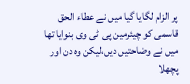پر الزام لگایا گیا میں نے عطاء الحق قاسمی کو چیئرمین پی ٹی وی بنوایا تھا میں نے وضاحتیں دیں،لیکن وہ دن اور پچھلا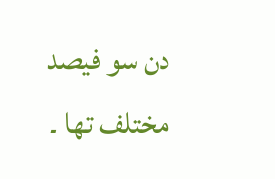دن سو فیصد مختلف تھا ۔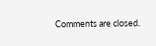Comments are closed.